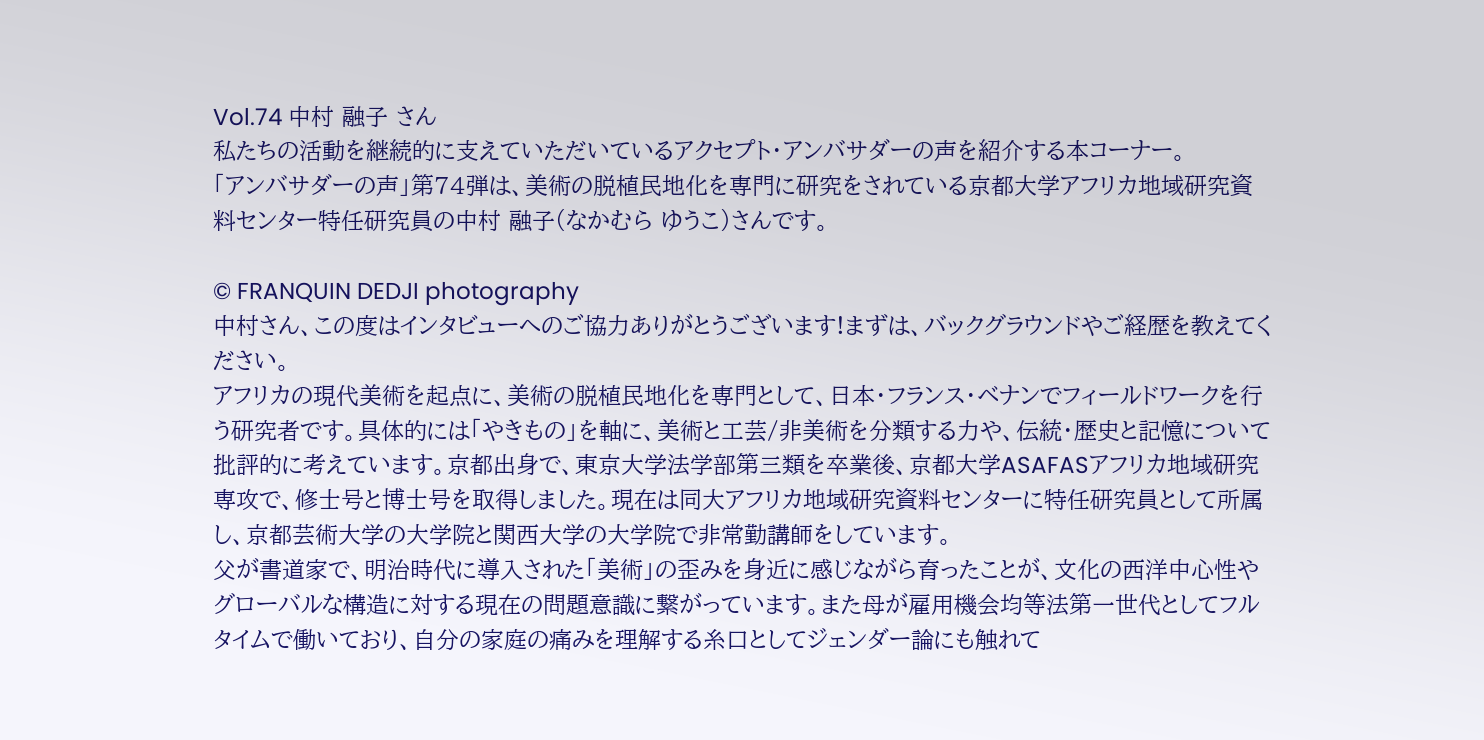Vol.74 中村 融子 さん
私たちの活動を継続的に支えていただいているアクセプト・アンバサダーの声を紹介する本コーナー。
「アンバサダーの声」第74弾は、美術の脱植民地化を専門に研究をされている京都大学アフリカ地域研究資料センター特任研究員の中村 融子(なかむら ゆうこ)さんです。

© FRANQUIN DEDJI photography
中村さん、この度はインタビューへのご協力ありがとうございます!まずは、バックグラウンドやご経歴を教えてください。
アフリカの現代美術を起点に、美術の脱植民地化を専門として、日本・フランス・ベナンでフィールドワークを行う研究者です。具体的には「やきもの」を軸に、美術と工芸/非美術を分類する力や、伝統・歴史と記憶について批評的に考えています。京都出身で、東京大学法学部第三類を卒業後、京都大学ASAFASアフリカ地域研究専攻で、修士号と博士号を取得しました。現在は同大アフリカ地域研究資料センターに特任研究員として所属し、京都芸術大学の大学院と関西大学の大学院で非常勤講師をしています。
父が書道家で、明治時代に導入された「美術」の歪みを身近に感じながら育ったことが、文化の西洋中心性やグローバルな構造に対する現在の問題意識に繋がっています。また母が雇用機会均等法第一世代としてフルタイムで働いており、自分の家庭の痛みを理解する糸口としてジェンダー論にも触れて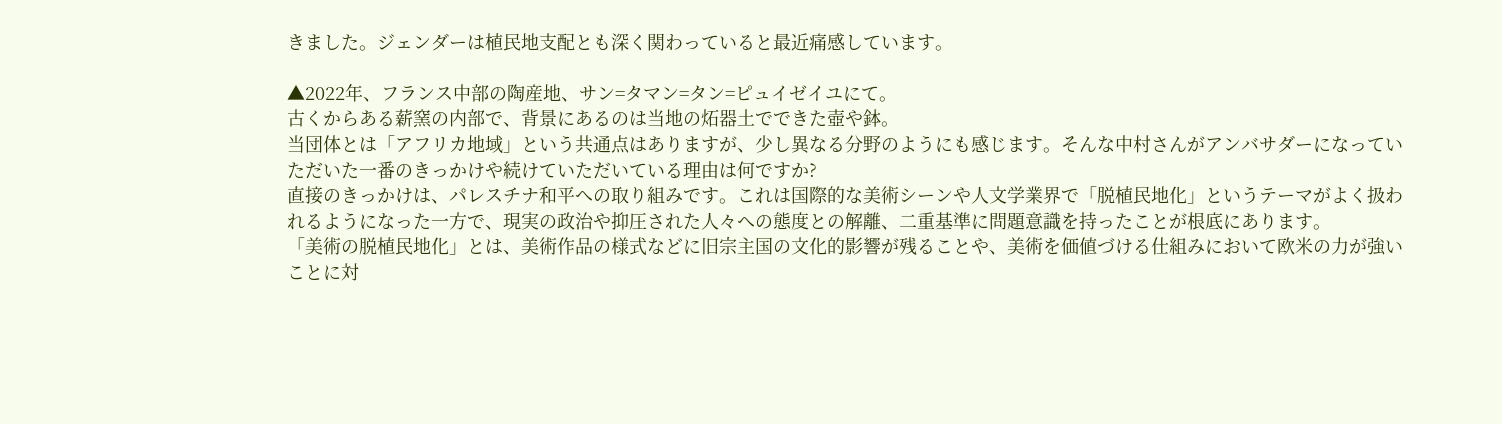きました。ジェンダーは植民地支配とも深く関わっていると最近痛感しています。

▲2022年、フランス中部の陶産地、サン=タマン=タン=ピュイゼイユにて。
古くからある薪窯の内部で、背景にあるのは当地の炻器土でできた壺や鉢。
当団体とは「アフリカ地域」という共通点はありますが、少し異なる分野のようにも感じます。そんな中村さんがアンバサダーになっていただいた一番のきっかけや続けていただいている理由は何ですか?
直接のきっかけは、パレスチナ和平への取り組みです。これは国際的な美術シーンや人文学業界で「脱植民地化」というテーマがよく扱われるようになった一方で、現実の政治や抑圧された人々への態度との解離、二重基準に問題意識を持ったことが根底にあります。
「美術の脱植民地化」とは、美術作品の様式などに旧宗主国の文化的影響が残ることや、美術を価値づける仕組みにおいて欧米の力が強いことに対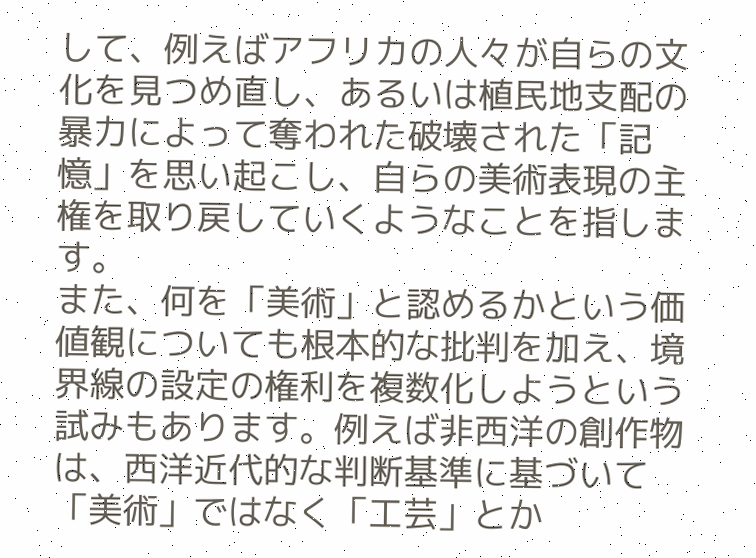して、例えばアフリカの人々が自らの文化を見つめ直し、あるいは植民地支配の暴力によって奪われた破壊された「記憶」を思い起こし、自らの美術表現の主権を取り戻していくようなことを指します。
また、何を「美術」と認めるかという価値観についても根本的な批判を加え、境界線の設定の権利を複数化しようという試みもあります。例えば非西洋の創作物は、西洋近代的な判断基準に基づいて「美術」ではなく「工芸」とか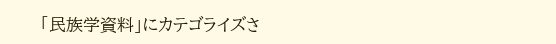「民族学資料」にカテゴライズさ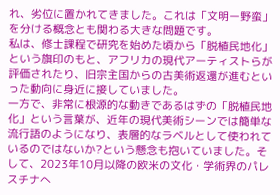れ、劣位に置かれてきました。これは「文明ー野蛮」を分ける概念とも関わる大きな問題です。
私は、修士課程で研究を始めた頃から「脱植民地化」という旗印のもと、アフリカの現代アーティストらが評価されたり、旧宗主国からの古美術返還が進むといった動向に身近に接していました。
一方で、非常に根源的な動きであるはずの「脱植民地化」という言葉が、近年の現代美術シーンでは簡単な流行語のようになり、表層的なラベルとして使われているのではないか?という懸念も抱いていました。そして、2023年10月以降の欧米の文化・学術界のパレスチナへ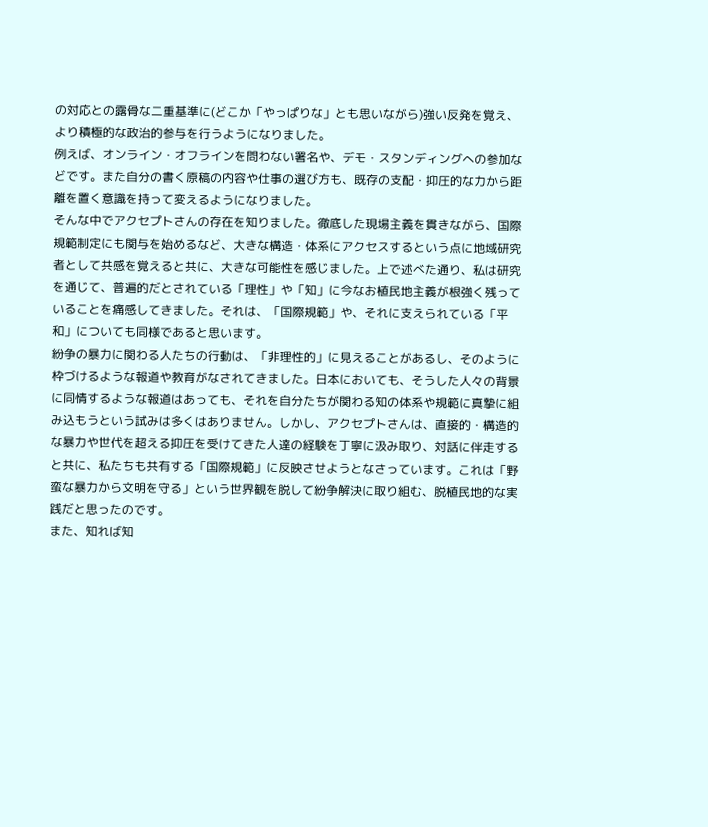の対応との露骨な二重基準に(どこか「やっぱりな」とも思いながら)強い反発を覚え、より積極的な政治的参与を行うようになりました。
例えば、オンライン・オフラインを問わない署名や、デモ・スタンディングへの参加などです。また自分の書く原稿の内容や仕事の選び方も、既存の支配・抑圧的な力から距離を置く意識を持って変えるようになりました。
そんな中でアクセプトさんの存在を知りました。徹底した現場主義を貫きながら、国際規範制定にも関与を始めるなど、大きな構造・体系にアクセスするという点に地域研究者として共感を覚えると共に、大きな可能性を感じました。上で述べた通り、私は研究を通じて、普遍的だとされている「理性」や「知」に今なお植民地主義が根強く残っていることを痛感してきました。それは、「国際規範」や、それに支えられている「平和」についても同様であると思います。
紛争の暴力に関わる人たちの行動は、「非理性的」に見えることがあるし、そのように枠づけるような報道や教育がなされてきました。日本においても、そうした人々の背景に同情するような報道はあっても、それを自分たちが関わる知の体系や規範に真摯に組み込もうという試みは多くはありません。しかし、アクセプトさんは、直接的・構造的な暴力や世代を超える抑圧を受けてきた人達の経験を丁寧に汲み取り、対話に伴走すると共に、私たちも共有する「国際規範」に反映させようとなさっています。これは「野蛮な暴力から文明を守る」という世界観を脱して紛争解決に取り組む、脱植民地的な実践だと思ったのです。
また、知れば知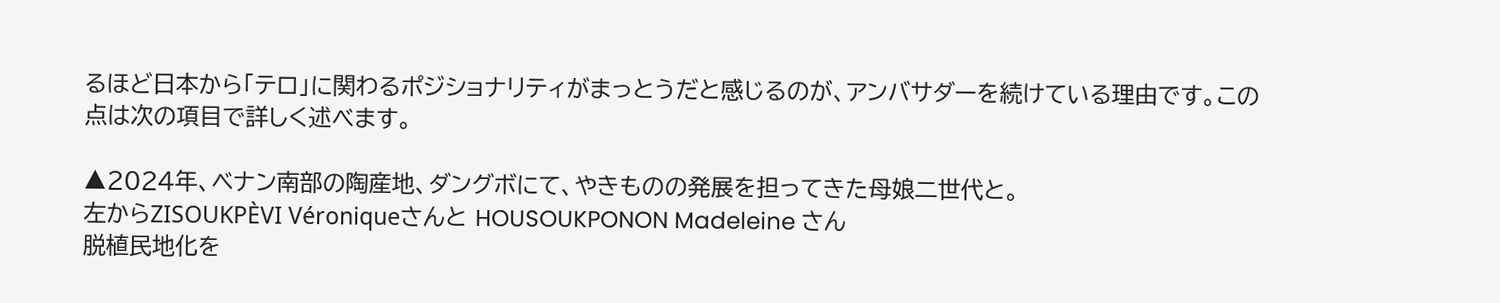るほど日本から「テロ」に関わるポジショナリティがまっとうだと感じるのが、アンバサダーを続けている理由です。この点は次の項目で詳しく述べます。

▲2024年、ベナン南部の陶産地、ダングボにて、やきものの発展を担ってきた母娘二世代と。
左からZISOUKPÈVI Véroniqueさんと HOUSOUKPONON Madeleine さん
脱植民地化を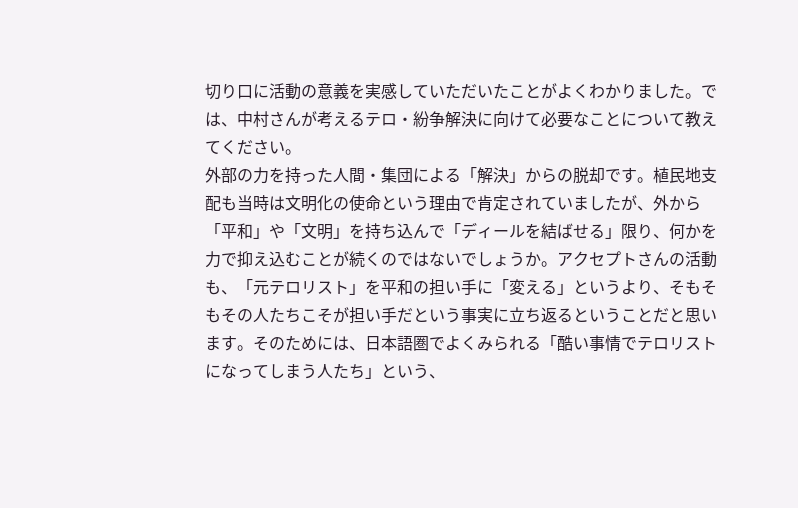切り口に活動の意義を実感していただいたことがよくわかりました。では、中村さんが考えるテロ・紛争解決に向けて必要なことについて教えてください。
外部の力を持った人間・集団による「解決」からの脱却です。植民地支配も当時は文明化の使命という理由で肯定されていましたが、外から「平和」や「文明」を持ち込んで「ディールを結ばせる」限り、何かを力で抑え込むことが続くのではないでしょうか。アクセプトさんの活動も、「元テロリスト」を平和の担い手に「変える」というより、そもそもその人たちこそが担い手だという事実に立ち返るということだと思います。そのためには、日本語圏でよくみられる「酷い事情でテロリストになってしまう人たち」という、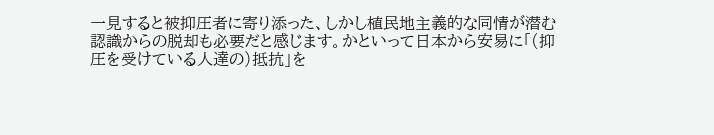一見すると被抑圧者に寄り添った、しかし植民地主義的な同情が潜む認識からの脱却も必要だと感じます。かといって日本から安易に「(抑圧を受けている人達の)抵抗」を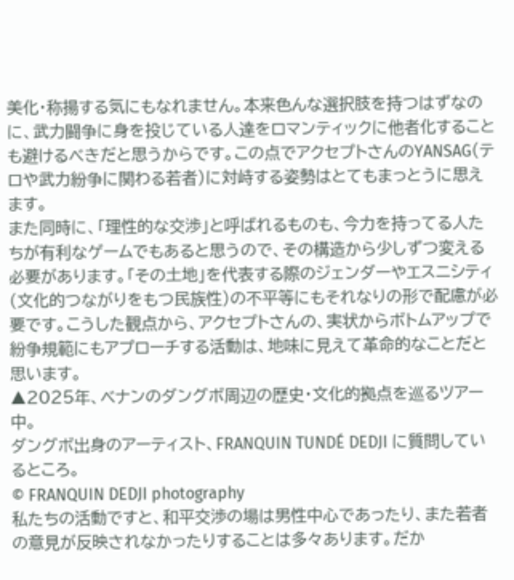美化・称揚する気にもなれません。本来色んな選択肢を持つはずなのに、武力闘争に身を投じている人達をロマンティックに他者化することも避けるべきだと思うからです。この点でアクセプトさんのYANSAG(テロや武力紛争に関わる若者)に対峙する姿勢はとてもまっとうに思えます。
また同時に、「理性的な交渉」と呼ばれるものも、今力を持ってる人たちが有利なゲームでもあると思うので、その構造から少しずつ変える必要があります。「その土地」を代表する際のジェンダーやエスニシティ(文化的つながりをもつ民族性)の不平等にもそれなりの形で配慮が必要です。こうした観点から、アクセプトさんの、実状からボトムアップで紛争規範にもアプローチする活動は、地味に見えて革命的なことだと思います。
▲2025年、ベナンのダングボ周辺の歴史・文化的拠点を巡るツアー中。
ダングボ出身のアーティスト、FRANQUIN TUNDÉ DEDJI に質問しているところ。
© FRANQUIN DEDJI photography
私たちの活動ですと、和平交渉の場は男性中心であったり、また若者の意見が反映されなかったりすることは多々あります。だか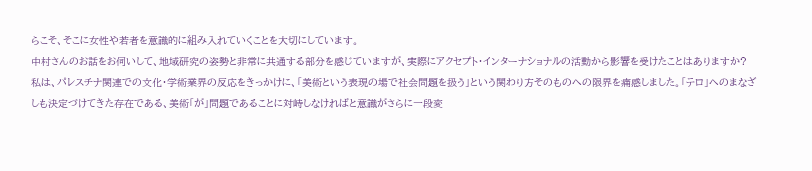らこそ、そこに女性や若者を意識的に組み入れていくことを大切にしています。
中村さんのお話をお伺いして、地域研究の姿勢と非常に共通する部分を感じていますが、実際にアクセプト・インターナショナルの活動から影響を受けたことはありますか?
私は、パレスチナ関連での文化・学術業界の反応をきっかけに、「美術という表現の場で社会問題を扱う」という関わり方そのものへの限界を痛感しました。「テロ」へのまなざしも決定づけてきた存在である、美術「が」問題であることに対峙しなければと意識がさらに一段変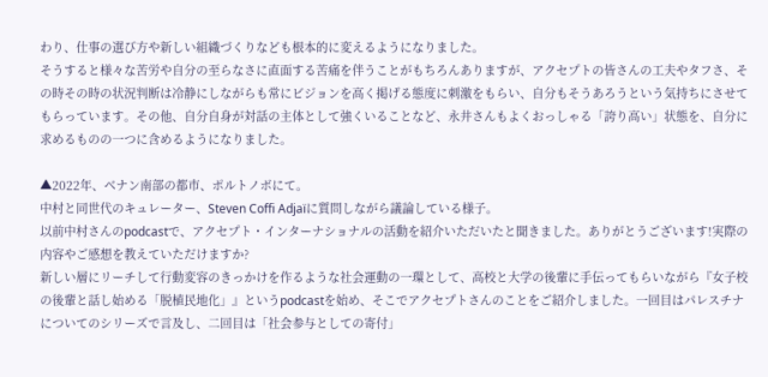わり、仕事の選び方や新しい組織づくりなども根本的に変えるようになりました。
そうすると様々な苦労や自分の至らなさに直面する苦痛を伴うことがもちろんありますが、アクセプトの皆さんの工夫やタフさ、その時その時の状況判断は冷静にしながらも常にビジョンを高く掲げる態度に刺激をもらい、自分もそうあろうという気持ちにさせてもらっています。その他、自分自身が対話の主体として強くいることなど、永井さんもよくおっしゃる「誇り高い」状態を、自分に求めるものの一つに含めるようになりました。

▲2022年、ベナン南部の都市、ポルトノボにて。
中村と同世代のキュレーター、Steven Coffi Adjaïに質問しながら議論している様子。
以前中村さんのpodcastで、アクセプト・インターナショナルの活動を紹介いただいたと聞きました。ありがとうございます!実際の内容やご感想を教えていただけますか?
新しい層にリーチして行動変容のきっかけを作るような社会運動の一環として、高校と大学の後輩に手伝ってもらいながら『女子校の後輩と話し始める「脱植民地化」』というpodcastを始め、そこでアクセプトさんのことをご紹介しました。一回目はパレスチナについてのシリーズで言及し、二回目は「社会参与としての寄付」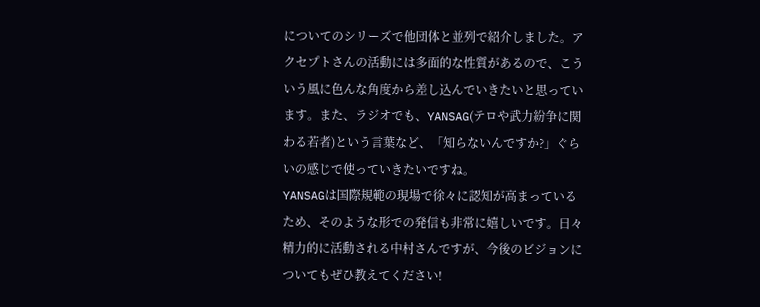についてのシリーズで他団体と並列で紹介しました。アクセプトさんの活動には多面的な性質があるので、こういう風に色んな角度から差し込んでいきたいと思っています。また、ラジオでも、YANSAG(テロや武力紛争に関わる若者)という言葉など、「知らないんですか?」ぐらいの感じで使っていきたいですね。
YANSAGは国際規範の現場で徐々に認知が高まっているため、そのような形での発信も非常に嬉しいです。日々精力的に活動される中村さんですが、今後のビジョンについてもぜひ教えてください!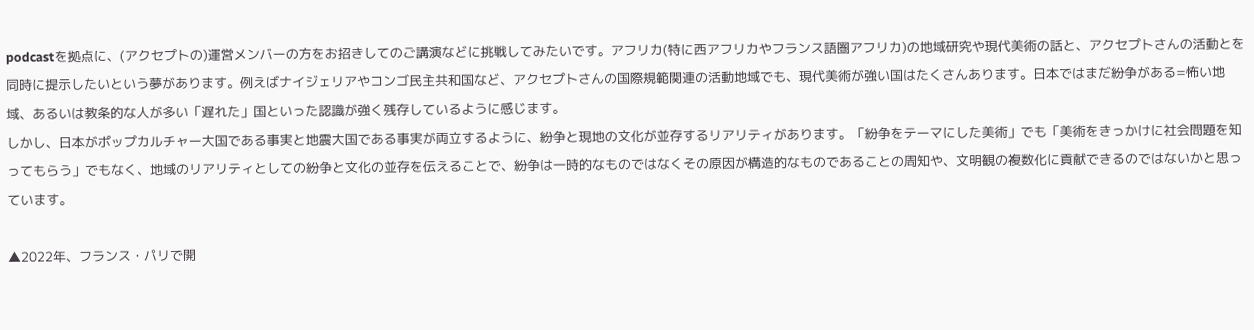podcastを拠点に、(アクセプトの)運営メンバーの方をお招きしてのご講演などに挑戦してみたいです。アフリカ(特に西アフリカやフランス語圏アフリカ)の地域研究や現代美術の話と、アクセプトさんの活動とを同時に提示したいという夢があります。例えばナイジェリアやコンゴ民主共和国など、アクセプトさんの国際規範関連の活動地域でも、現代美術が強い国はたくさんあります。日本ではまだ紛争がある=怖い地域、あるいは教条的な人が多い「遅れた」国といった認識が強く残存しているように感じます。
しかし、日本がポップカルチャー大国である事実と地震大国である事実が両立するように、紛争と現地の文化が並存するリアリティがあります。「紛争をテーマにした美術」でも「美術をきっかけに社会問題を知ってもらう」でもなく、地域のリアリティとしての紛争と文化の並存を伝えることで、紛争は一時的なものではなくその原因が構造的なものであることの周知や、文明観の複数化に貢献できるのではないかと思っています。

▲2022年、フランス・パリで開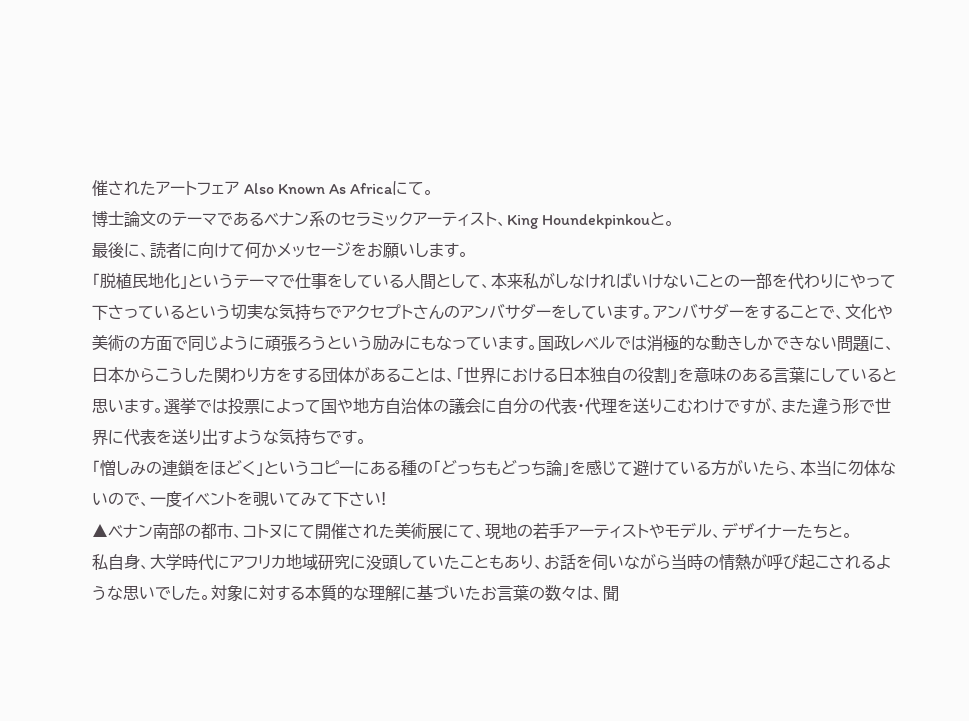催されたアートフェア Also Known As Africaにて。
博士論文のテーマであるベナン系のセラミックアーティスト、King Houndekpinkouと。
最後に、読者に向けて何かメッセージをお願いします。
「脱植民地化」というテーマで仕事をしている人間として、本来私がしなければいけないことの一部を代わりにやって下さっているという切実な気持ちでアクセプトさんのアンバサダーをしています。アンバサダーをすることで、文化や美術の方面で同じように頑張ろうという励みにもなっています。国政レベルでは消極的な動きしかできない問題に、日本からこうした関わり方をする団体があることは、「世界における日本独自の役割」を意味のある言葉にしていると思います。選挙では投票によって国や地方自治体の議会に自分の代表・代理を送りこむわけですが、また違う形で世界に代表を送り出すような気持ちです。
「憎しみの連鎖をほどく」というコピーにある種の「どっちもどっち論」を感じて避けている方がいたら、本当に勿体ないので、一度イベントを覗いてみて下さい!
▲ベナン南部の都市、コトヌにて開催された美術展にて、現地の若手アーティストやモデル、デザイナーたちと。
私自身、大学時代にアフリカ地域研究に没頭していたこともあり、お話を伺いながら当時の情熱が呼び起こされるような思いでした。対象に対する本質的な理解に基づいたお言葉の数々は、聞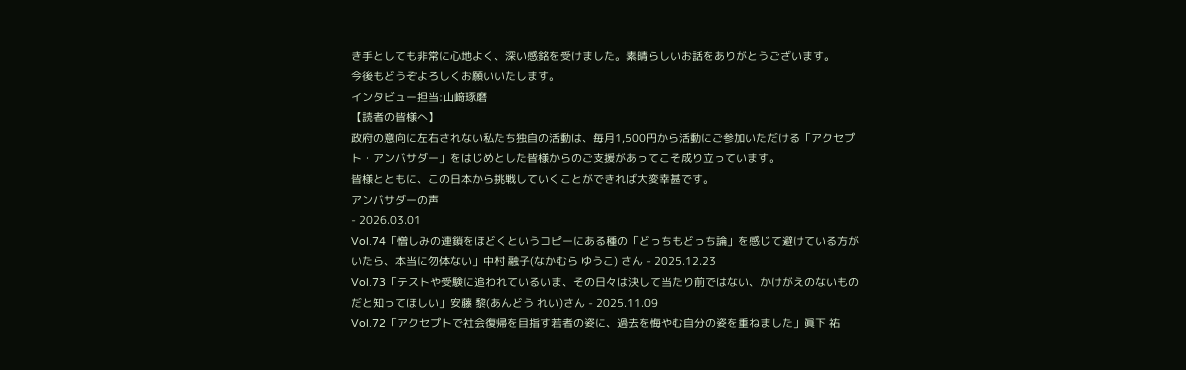き手としても非常に心地よく、深い感銘を受けました。素晴らしいお話をありがとうございます。
今後もどうぞよろしくお願いいたします。
インタビュー担当:山﨑琢磨
【読者の皆様へ】
政府の意向に左右されない私たち独自の活動は、毎月1,500円から活動にご参加いただける「アクセプト・アンバサダー」をはじめとした皆様からのご支援があってこそ成り立っています。
皆様とともに、この日本から挑戦していくことができれば大変幸甚です。
アンバサダーの声
- 2026.03.01
Vol.74「憎しみの連鎖をほどくというコピーにある種の「どっちもどっち論」を感じて避けている方がいたら、本当に勿体ない」中村 融子(なかむら ゆうこ) さん - 2025.12.23
Vol.73「テストや受験に追われているいま、その日々は決して当たり前ではない、かけがえのないものだと知ってほしい」安藤 黎(あんどう れい)さん - 2025.11.09
Vol.72「アクセプトで社会復帰を目指す若者の姿に、過去を悔やむ自分の姿を重ねました」眞下 祐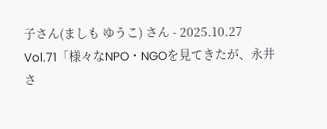子さん(ましも ゆうこ) さん - 2025.10.27
Vol.71「様々なNPO・NGOを見てきたが、永井さ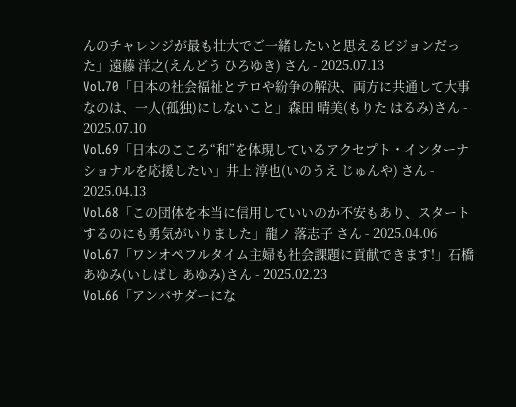んのチャレンジが最も壮大でご一緒したいと思えるビジョンだった」遠藤 洋之(えんどう ひろゆき) さん - 2025.07.13
Vol.70「日本の社会福祉とテロや紛争の解決、両方に共通して大事なのは、一人(孤独)にしないこと」森田 晴美(もりた はるみ)さん - 2025.07.10
Vol.69「日本のこころ“和”を体現しているアクセプト・インターナショナルを応援したい」井上 淳也(いのうえ じゅんや) さん - 2025.04.13
Vol.68「この団体を本当に信用していいのか不安もあり、スタートするのにも勇気がいりました」龍ノ 落志子 さん - 2025.04.06
Vol.67「ワンオペフルタイム主婦も社会課題に貢献できます!」石橋 あゆみ(いしばし あゆみ)さん - 2025.02.23
Vol.66「アンバサダーにな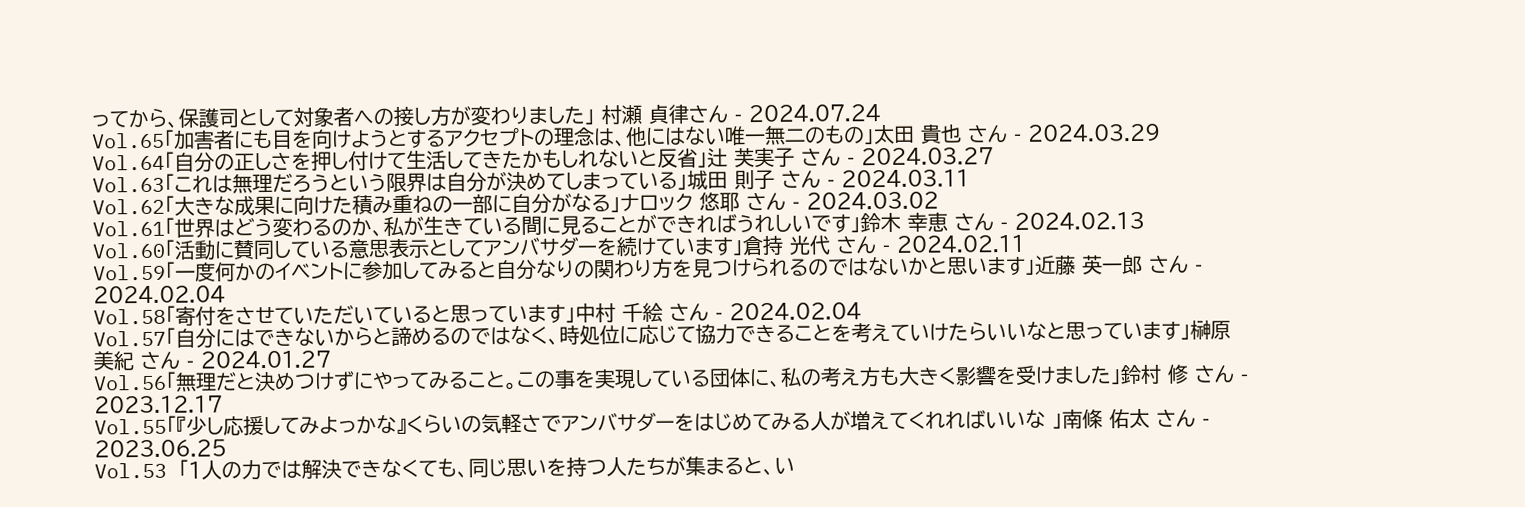ってから、保護司として対象者への接し方が変わりました」 村瀬 貞律さん - 2024.07.24
Vol.65「加害者にも目を向けようとするアクセプトの理念は、他にはない唯一無二のもの」太田 貴也 さん - 2024.03.29
Vol.64「自分の正しさを押し付けて生活してきたかもしれないと反省」辻 芙実子 さん - 2024.03.27
Vol.63「これは無理だろうという限界は自分が決めてしまっている」城田 則子 さん - 2024.03.11
Vol.62「大きな成果に向けた積み重ねの一部に自分がなる」ナロック 悠耶 さん - 2024.03.02
Vol.61「世界はどう変わるのか、私が生きている間に見ることができればうれしいです」鈴木 幸恵 さん - 2024.02.13
Vol.60「活動に賛同している意思表示としてアンバサダーを続けています」倉持 光代 さん - 2024.02.11
Vol.59「一度何かのイベントに参加してみると自分なりの関わり方を見つけられるのではないかと思います」近藤 英一郎 さん - 2024.02.04
Vol.58「寄付をさせていただいていると思っています」中村 千絵 さん - 2024.02.04
Vol.57「自分にはできないからと諦めるのではなく、時処位に応じて協力できることを考えていけたらいいなと思っています」榊原 美紀 さん - 2024.01.27
Vol.56「無理だと決めつけずにやってみること。この事を実現している団体に、私の考え方も大きく影響を受けました」鈴村 修 さん - 2023.12.17
Vol.55「『少し応援してみよっかな』くらいの気軽さでアンバサダーをはじめてみる人が増えてくれればいいな 」南條 佑太 さん - 2023.06.25
Vol.53 「1人の力では解決できなくても、同じ思いを持つ人たちが集まると、い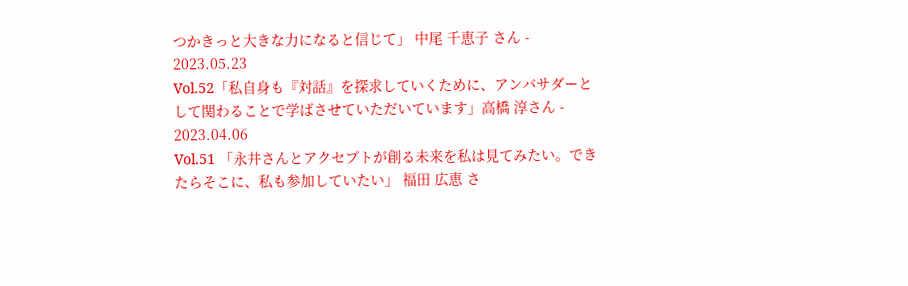つかきっと大きな力になると信じて」 中尾 千恵子 さん - 2023.05.23
Vol.52「私自身も『対話』を探求していくために、アンバサダーとして関わることで学ばさせていただいています」高橋 淳さん - 2023.04.06
Vol.51 「永井さんとアクセプトが創る未来を私は見てみたい。できたらそこに、私も参加していたい」 福田 広恵 さ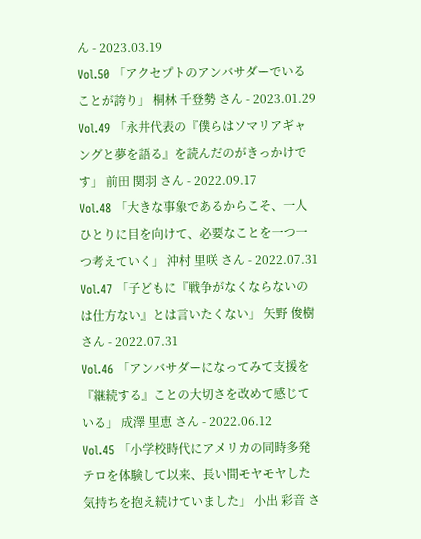ん - 2023.03.19
Vol.50 「アクセプトのアンバサダーでいることが誇り」 桐林 千登勢 さん - 2023.01.29
Vol.49 「永井代表の『僕らはソマリアギャングと夢を語る』を読んだのがきっかけです」 前田 関羽 さん - 2022.09.17
Vol.48 「大きな事象であるからこそ、一人ひとりに目を向けて、必要なことを一つ一つ考えていく」 沖村 里咲 さん - 2022.07.31
Vol.47 「子どもに『戦争がなくならないのは仕方ない』とは言いたくない」 矢野 俊樹 さん - 2022.07.31
Vol.46 「アンバサダーになってみて支援を『継続する』ことの大切さを改めて感じている」 成澤 里恵 さん - 2022.06.12
Vol.45 「小学校時代にアメリカの同時多発テロを体験して以来、長い間モヤモヤした気持ちを抱え続けていました」 小出 彩音 さ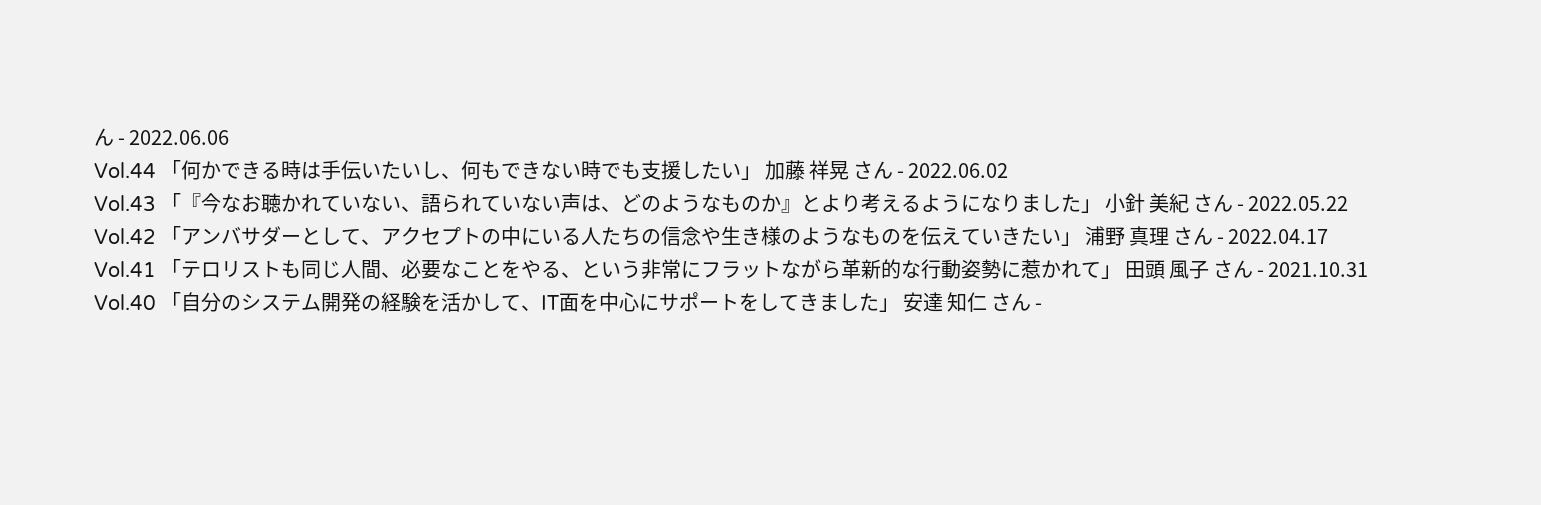ん - 2022.06.06
Vol.44 「何かできる時は手伝いたいし、何もできない時でも支援したい」 加藤 祥晃 さん - 2022.06.02
Vol.43 「『今なお聴かれていない、語られていない声は、どのようなものか』とより考えるようになりました」 小針 美紀 さん - 2022.05.22
Vol.42 「アンバサダーとして、アクセプトの中にいる人たちの信念や生き様のようなものを伝えていきたい」 浦野 真理 さん - 2022.04.17
Vol.41 「テロリストも同じ人間、必要なことをやる、という非常にフラットながら革新的な行動姿勢に惹かれて」 田頭 風子 さん - 2021.10.31
Vol.40 「自分のシステム開発の経験を活かして、IT面を中心にサポートをしてきました」 安達 知仁 さん -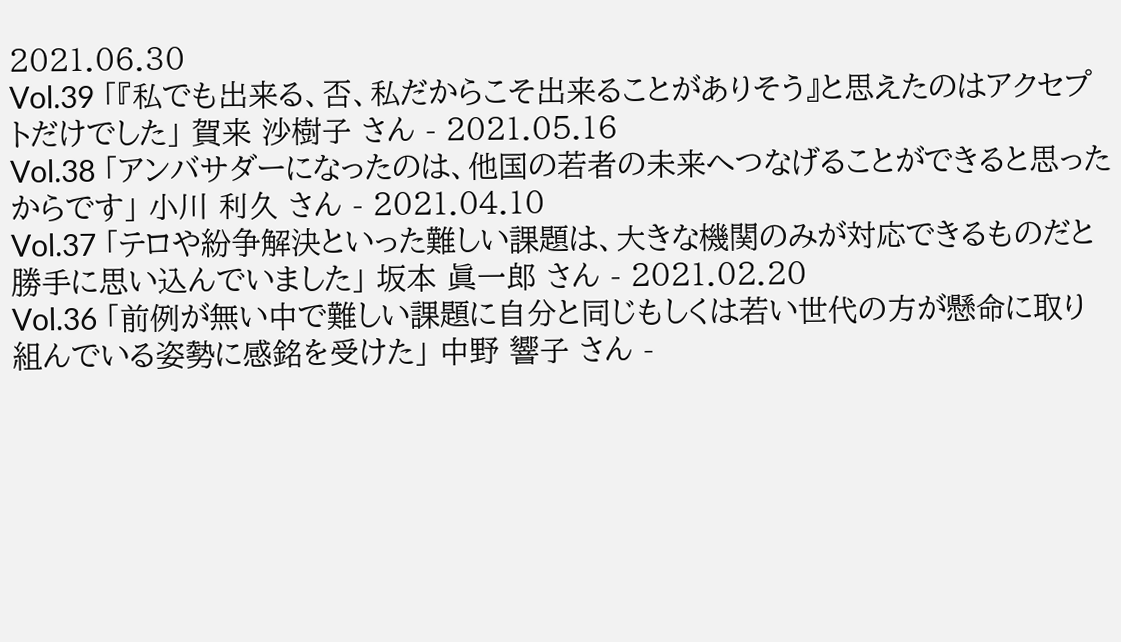2021.06.30
Vol.39 「『私でも出来る、否、私だからこそ出来ることがありそう』と思えたのはアクセプトだけでした」 賀来 沙樹子 さん - 2021.05.16
Vol.38 「アンバサダーになったのは、他国の若者の未来へつなげることができると思ったからです」 小川 利久 さん - 2021.04.10
Vol.37 「テロや紛争解決といった難しい課題は、大きな機関のみが対応できるものだと勝手に思い込んでいました」 坂本 眞一郎 さん - 2021.02.20
Vol.36 「前例が無い中で難しい課題に自分と同じもしくは若い世代の方が懸命に取り組んでいる姿勢に感銘を受けた」 中野 響子 さん -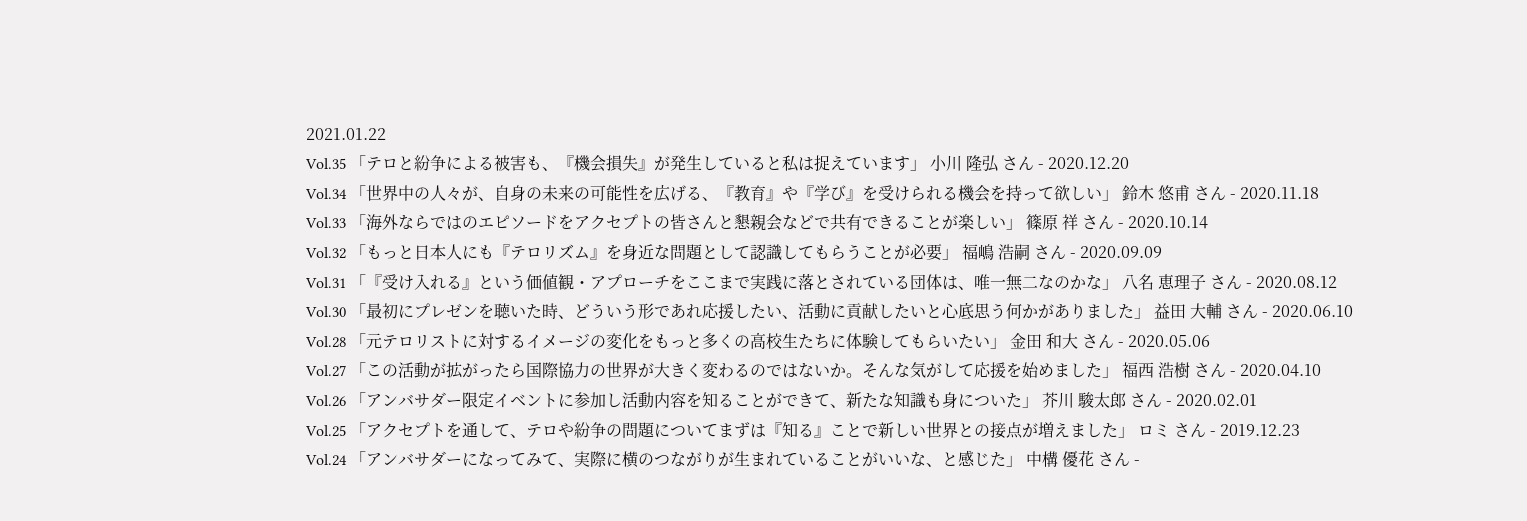2021.01.22
Vol.35 「テロと紛争による被害も、『機会損失』が発生していると私は捉えています」 小川 隆弘 さん - 2020.12.20
Vol.34 「世界中の人々が、自身の未来の可能性を広げる、『教育』や『学び』を受けられる機会を持って欲しい」 鈴木 悠甫 さん - 2020.11.18
Vol.33 「海外ならではのエピソードをアクセプトの皆さんと懇親会などで共有できることが楽しい」 篠原 祥 さん - 2020.10.14
Vol.32 「もっと日本人にも『テロリズム』を身近な問題として認識してもらうことが必要」 福嶋 浩嗣 さん - 2020.09.09
Vol.31 「『受け入れる』という価値観・アプローチをここまで実践に落とされている団体は、唯一無二なのかな」 八名 恵理子 さん - 2020.08.12
Vol.30 「最初にプレゼンを聴いた時、どういう形であれ応援したい、活動に貢献したいと心底思う何かがありました」 益田 大輔 さん - 2020.06.10
Vol.28 「元テロリストに対するイメージの変化をもっと多くの高校生たちに体験してもらいたい」 金田 和大 さん - 2020.05.06
Vol.27 「この活動が拡がったら国際協力の世界が大きく変わるのではないか。そんな気がして応援を始めました」 福西 浩樹 さん - 2020.04.10
Vol.26 「アンバサダー限定イベントに参加し活動内容を知ることができて、新たな知識も身についた」 芥川 駿太郎 さん - 2020.02.01
Vol.25 「アクセプトを通して、テロや紛争の問題についてまずは『知る』ことで新しい世界との接点が増えました」 ロミ さん - 2019.12.23
Vol.24 「アンバサダーになってみて、実際に横のつながりが生まれていることがいいな、と感じた」 中構 優花 さん -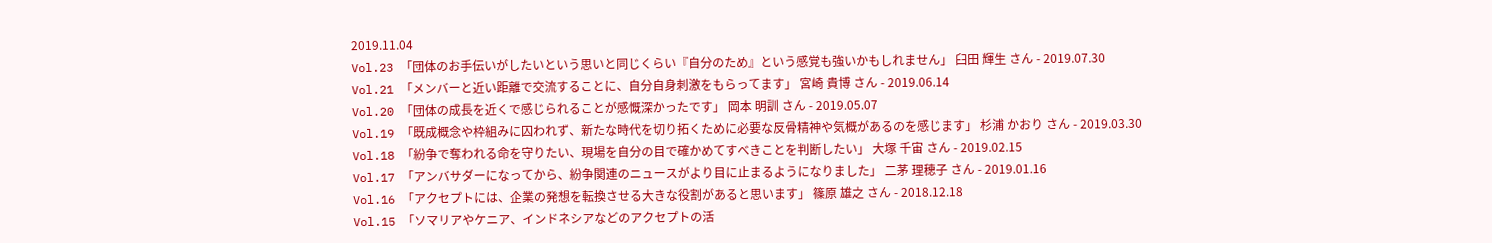2019.11.04
Vol.23 「団体のお手伝いがしたいという思いと同じくらい『自分のため』という感覚も強いかもしれません」 臼田 輝生 さん - 2019.07.30
Vol.21 「メンバーと近い距離で交流することに、自分自身刺激をもらってます」 宮崎 貴博 さん - 2019.06.14
Vol.20 「団体の成長を近くで感じられることが感慨深かったです」 岡本 明訓 さん - 2019.05.07
Vol.19 「既成概念や枠組みに囚われず、新たな時代を切り拓くために必要な反骨精神や気概があるのを感じます」 杉浦 かおり さん - 2019.03.30
Vol.18 「紛争で奪われる命を守りたい、現場を自分の目で確かめてすべきことを判断したい」 大塚 千宙 さん - 2019.02.15
Vol.17 「アンバサダーになってから、紛争関連のニュースがより目に止まるようになりました」 二茅 理穂子 さん - 2019.01.16
Vol.16 「アクセプトには、企業の発想を転換させる大きな役割があると思います」 篠原 雄之 さん - 2018.12.18
Vol.15 「ソマリアやケニア、インドネシアなどのアクセプトの活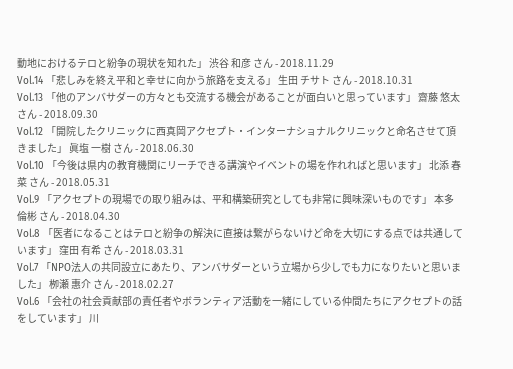動地におけるテロと紛争の現状を知れた」 渋谷 和彦 さん - 2018.11.29
Vol.14 「悲しみを終え平和と幸せに向かう旅路を支える」 生田 チサト さん - 2018.10.31
Vol.13 「他のアンバサダーの方々とも交流する機会があることが面白いと思っています」 齋藤 悠太 さん - 2018.09.30
Vol.12 「開院したクリニックに西真岡アクセプト・インターナショナルクリニックと命名させて頂きました」 眞塩 一樹 さん - 2018.06.30
Vol.10 「今後は県内の教育機関にリーチできる講演やイベントの場を作れればと思います」 北添 春菜 さん - 2018.05.31
Vol.9 「アクセプトの現場での取り組みは、平和構築研究としても非常に興味深いものです」 本多 倫彬 さん - 2018.04.30
Vol.8 「医者になることはテロと紛争の解決に直接は繋がらないけど命を大切にする点では共通しています」 窪田 有希 さん - 2018.03.31
Vol.7 「NPO法人の共同設立にあたり、アンバサダーという立場から少しでも力になりたいと思いました」 栁瀬 惠介 さん - 2018.02.27
Vol.6 「会社の社会貢献部の責任者やボランティア活動を一緒にしている仲間たちにアクセプトの話をしています」 川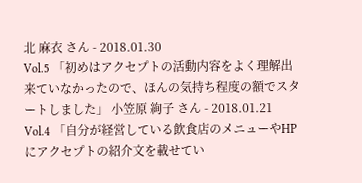北 麻衣 さん - 2018.01.30
Vol.5 「初めはアクセプトの活動内容をよく理解出来ていなかったので、ほんの気持ち程度の額でスタートしました」 小笠原 絢子 さん - 2018.01.21
Vol.4 「自分が経営している飲食店のメニューやHPにアクセプトの紹介文を載せてい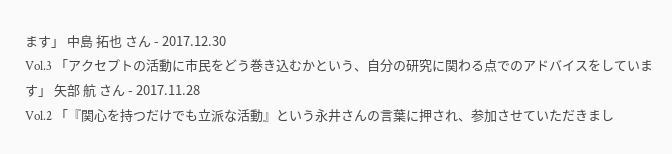ます」 中島 拓也 さん - 2017.12.30
Vol.3 「アクセプトの活動に市民をどう巻き込むかという、自分の研究に関わる点でのアドバイスをしています」 矢部 航 さん - 2017.11.28
Vol.2 「『関心を持つだけでも立派な活動』という永井さんの言葉に押され、参加させていただきまし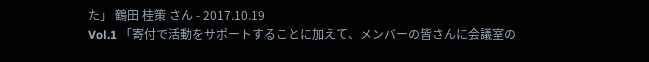た」 鶴田 桂策 さん - 2017.10.19
Vol.1 「寄付で活動をサポートすることに加えて、メンバーの皆さんに会議室の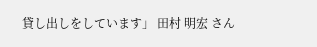貸し出しをしています」 田村 明宏 さん